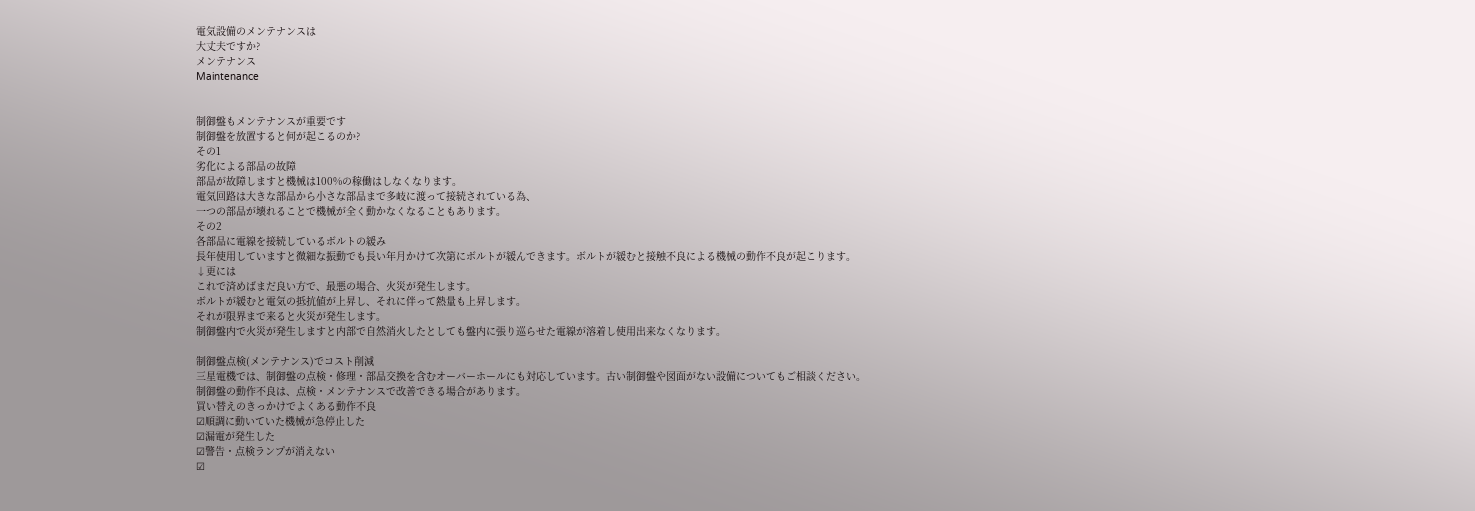電気設備のメンテナンスは
大丈夫ですか?
メンテナンス
Maintenance


制御盤もメンテナンスが重要です
制御盤を放置すると何が起こるのか?
その1
劣化による部品の故障
部品が故障しますと機械は100%の稼働はしなくなります。
電気回路は大きな部品から小さな部品まで多岐に渡って接続されている為、
一つの部品が壊れることで機械が全く動かなくなることもあります。
その2
各部品に電線を接続しているボルトの緩み
長年使用していますと微細な振動でも長い年月かけて次第にボルトが緩んできます。ボルトが緩むと接触不良による機械の動作不良が起こります。
↓更には
これで済めばまだ良い方で、最悪の場合、火災が発生します。
ボルトが緩むと電気の抵抗値が上昇し、それに伴って熱量も上昇します。
それが限界まで来ると火災が発生します。
制御盤内で火災が発生しますと内部で自然消火したとしても盤内に張り巡らせた電線が溶着し使用出来なくなります。

制御盤点検(メンテナンス)でコスト削減
三星電機では、制御盤の点検・修理・部品交換を含むオーバーホールにも対応しています。古い制御盤や図面がない設備についてもご相談ください。
制御盤の動作不良は、点検・メンテナンスで改善できる場合があります。
買い替えのきっかけでよくある動作不良
☑順調に動いていた機械が急停止した
☑漏電が発生した
☑警告・点検ランプが消えない
☑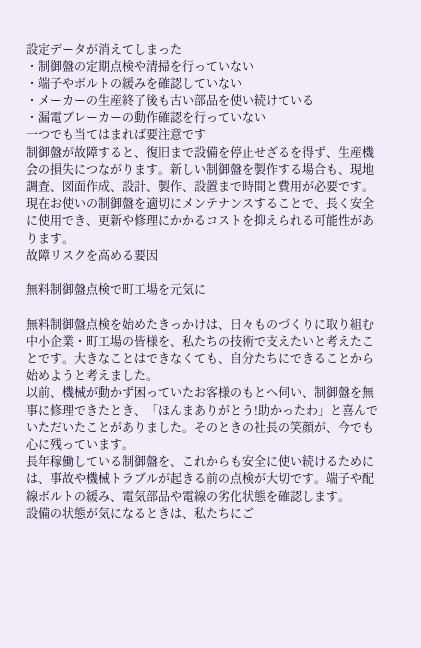設定データが消えてしまった
・制御盤の定期点検や清掃を行っていない
・端子やボルトの緩みを確認していない
・メーカーの生産終了後も古い部品を使い続けている
・漏電ブレーカーの動作確認を行っていない
一つでも当てはまれば要注意です
制御盤が故障すると、復旧まで設備を停止せざるを得ず、生産機会の損失につながります。新しい制御盤を製作する場合も、現地調査、図面作成、設計、製作、設置まで時間と費用が必要です。
現在お使いの制御盤を適切にメンテナンスすることで、長く安全に使用でき、更新や修理にかかるコストを抑えられる可能性があります。
故障リスクを高める要因

無料制御盤点検で町工場を元気に

無料制御盤点検を始めたきっかけは、日々ものづくりに取り組む中小企業・町工場の皆様を、私たちの技術で支えたいと考えたことです。大きなことはできなくても、自分たちにできることから始めようと考えました。
以前、機械が動かず困っていたお客様のもとへ伺い、制御盤を無事に修理できたとき、「ほんまありがとう!助かったわ」と喜んでいただいたことがありました。そのときの社長の笑顔が、今でも心に残っています。
長年稼働している制御盤を、これからも安全に使い続けるためには、事故や機械トラブルが起きる前の点検が大切です。端子や配線ボルトの緩み、電気部品や電線の劣化状態を確認します。
設備の状態が気になるときは、私たちにご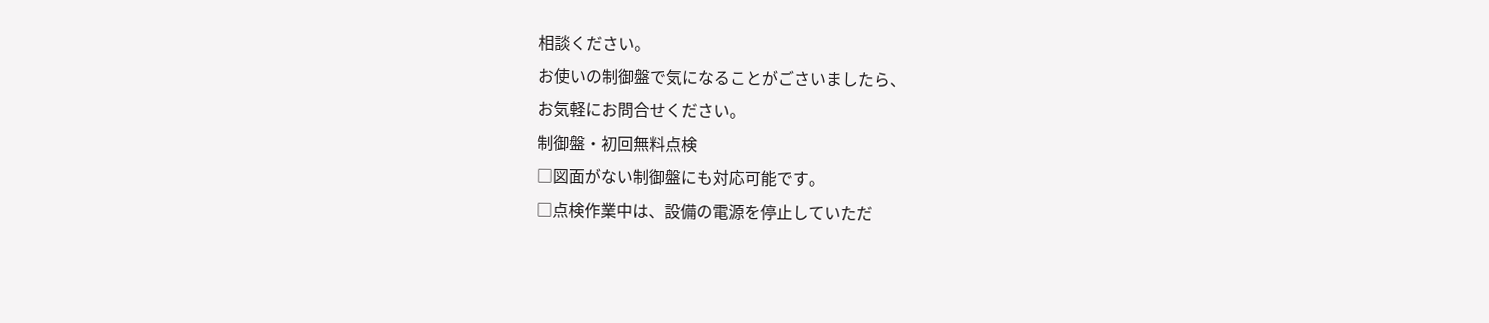相談ください。
お使いの制御盤で気になることがごさいましたら、
お気軽にお問合せください。
制御盤・初回無料点検
□図面がない制御盤にも対応可能です。
□点検作業中は、設備の電源を停止していただ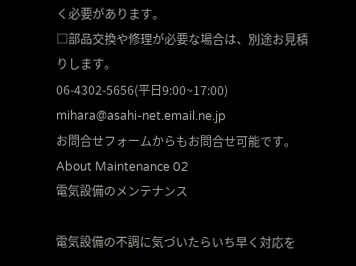く必要があります。
□部品交換や修理が必要な場合は、別途お見積りします。
06-4302-5656(平日9:00~17:00)
mihara@asahi-net.email.ne.jp
お問合せフォームからもお問合せ可能です。
About Maintenance 02
電気設備のメンテナンス

電気設備の不調に気づいたらいち早く対応を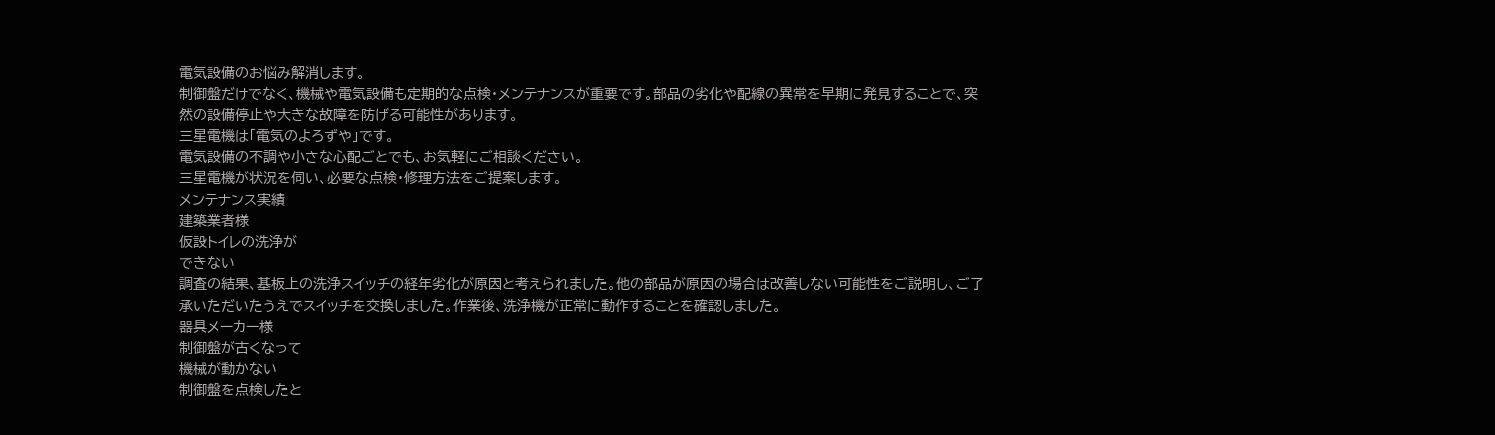電気設備のお悩み解消します。
制御盤だけでなく、機械や電気設備も定期的な点検・メンテナンスが重要です。部品の劣化や配線の異常を早期に発見することで、突然の設備停止や大きな故障を防げる可能性があります。
三星電機は「電気のよろずや」です。
電気設備の不調や小さな心配ごとでも、お気軽にご相談ください。
三星電機が状況を伺い、必要な点検・修理方法をご提案します。
メンテナンス実績
建築業者様
仮設トイレの洗浄が
できない
調査の結果、基板上の洗浄スイッチの経年劣化が原因と考えられました。他の部品が原因の場合は改善しない可能性をご説明し、ご了承いただいたうえでスイッチを交換しました。作業後、洗浄機が正常に動作することを確認しました。
器具メーカー様
制御盤が古くなって
機械が動かない
制御盤を点検したと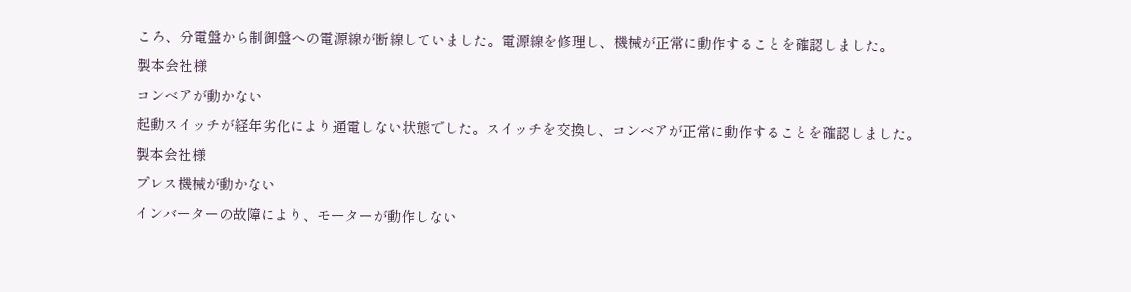ころ、分電盤から制御盤への電源線が断線していました。電源線を修理し、機械が正常に動作することを確認しました。
製本会社様
コンベアが動かない
起動スイッチが経年劣化により通電しない状態でした。スイッチを交換し、コンベアが正常に動作することを確認しました。
製本会社様
プレス機械が動かない
インバーターの故障により、モーターが動作しない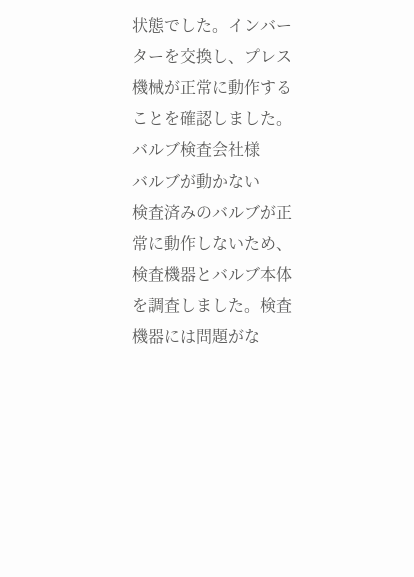状態でした。インバーターを交換し、プレス機械が正常に動作することを確認しました。
バルブ検査会社様
バルブが動かない
検査済みのバルブが正常に動作しないため、検査機器とバルブ本体を調査しました。検査機器には問題がな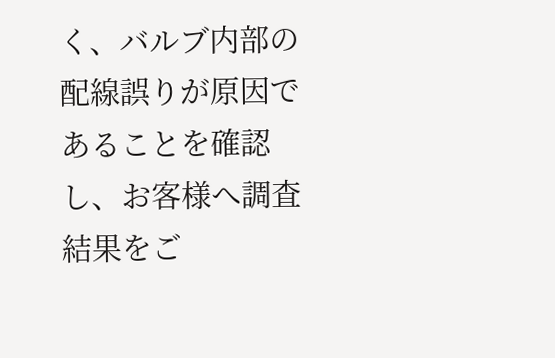く、バルブ内部の配線誤りが原因であることを確認し、お客様へ調査結果をご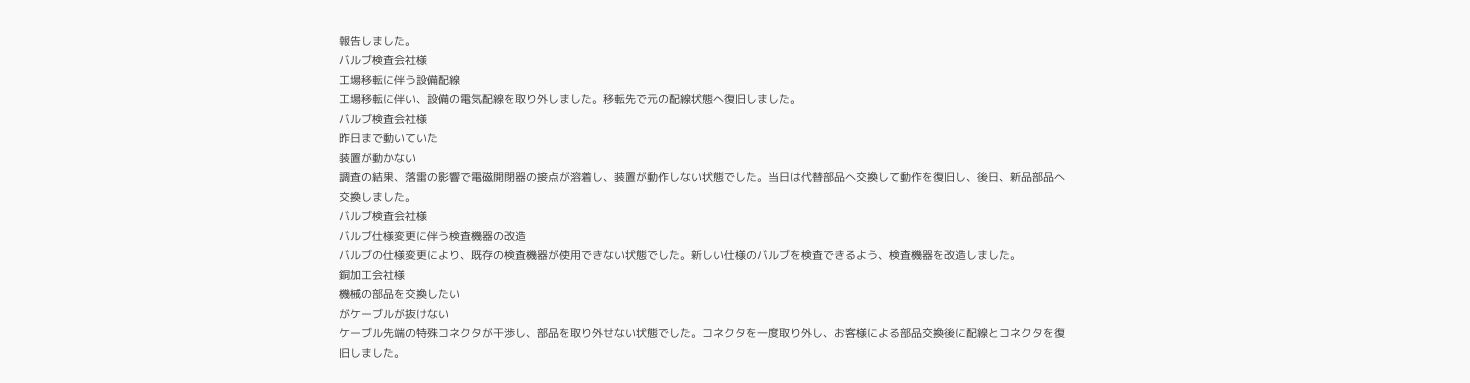報告しました。
バルブ検査会社様
工場移転に伴う設備配線
工場移転に伴い、設備の電気配線を取り外しました。移転先で元の配線状態へ復旧しました。
バルブ検査会社様
昨日まで動いていた
装置が動かない
調査の結果、落雷の影響で電磁開閉器の接点が溶着し、装置が動作しない状態でした。当日は代替部品へ交換して動作を復旧し、後日、新品部品へ交換しました。
バルブ検査会社様
バルブ仕様変更に伴う検査機器の改造
バルブの仕様変更により、既存の検査機器が使用できない状態でした。新しい仕様のバルブを検査できるよう、検査機器を改造しました。
銅加工会社様
機械の部品を交換したい
がケーブルが抜けない
ケーブル先端の特殊コネクタが干渉し、部品を取り外せない状態でした。コネクタを一度取り外し、お客様による部品交換後に配線とコネクタを復旧しました。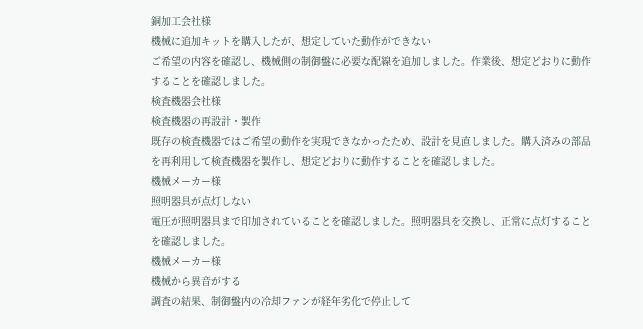銅加工会社様
機械に追加キットを購入したが、想定していた動作ができない
ご希望の内容を確認し、機械側の制御盤に必要な配線を追加しました。作業後、想定どおりに動作することを確認しました。
検査機器会社様
検査機器の再設計・製作
既存の検査機器ではご希望の動作を実現できなかったため、設計を見直しました。購入済みの部品を再利用して検査機器を製作し、想定どおりに動作することを確認しました。
機械メーカー様
照明器具が点灯しない
電圧が照明器具まで印加されていることを確認しました。照明器具を交換し、正常に点灯することを確認しました。
機械メーカー様
機械から異音がする
調査の結果、制御盤内の冷却ファンが経年劣化で停止して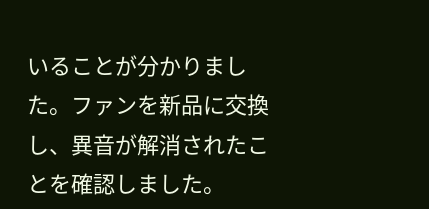いることが分かりました。ファンを新品に交換し、異音が解消されたことを確認しました。